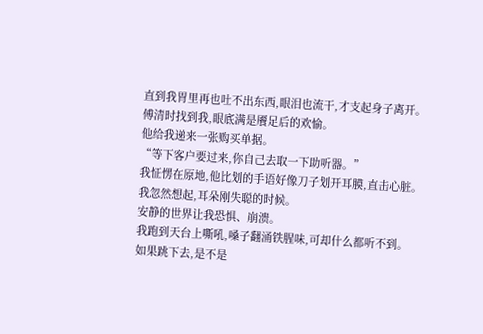直到我胃里再也吐不出东西,眼泪也流干,才支起身子离开。
傅清时找到我,眼底满是餍足后的欢愉。
他给我递来一张购买单据。
“等下客户要过来,你自己去取一下助听器。”
我怔愣在原地,他比划的手语好像刀子划开耳膜,直击心脏。
我忽然想起,耳朵刚失聪的时候。
安静的世界让我恐惧、崩溃。
我跑到天台上嘶吼,嗓子翻涌铁腥味,可却什么都听不到。
如果跳下去,是不是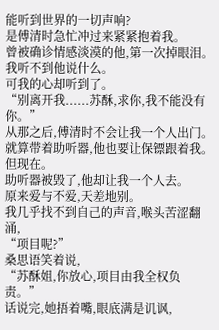能听到世界的一切声响?
是傅清时急忙冲过来紧紧抱着我。
曾被确诊情感淡漠的他,第一次掉眼泪。
我听不到他说什么。
可我的心却听到了。
“别离开我......苏酥,求你,我不能没有你。”
从那之后,傅清时不会让我一个人出门。
就算带着助听器,他也要让保镖跟着我。
但现在。
助听器被毁了,他却让我一个人去。
原来爱与不爱,天差地别。
我几乎找不到自己的声音,喉头苦涩翻涌,
“项目呢?”
桑思语笑着说,
“苏酥姐,你放心,项目由我全权负责。”
话说完,她捂着嘴,眼底满是讥讽,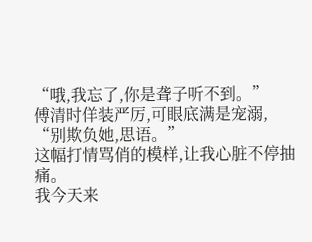“哦,我忘了,你是聋子听不到。”
傅清时佯装严厉,可眼底满是宠溺,
“别欺负她,思语。”
这幅打情骂俏的模样,让我心脏不停抽痛。
我今天来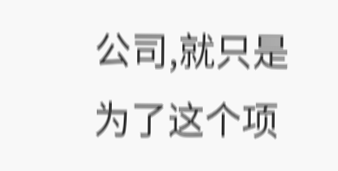公司,就只是为了这个项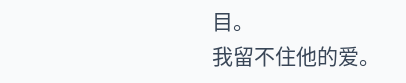目。
我留不住他的爱。